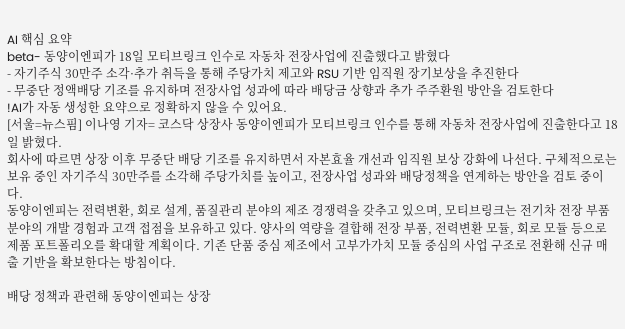AI 핵심 요약
beta- 동양이엔피가 18일 모티브링크 인수로 자동차 전장사업에 진출했다고 밝혔다
- 자기주식 30만주 소각·추가 취득을 통해 주당가치 제고와 RSU 기반 임직원 장기보상을 추진한다
- 무중단 정액배당 기조를 유지하며 전장사업 성과에 따라 배당금 상향과 추가 주주환원 방안을 검토한다
!AI가 자동 생성한 요약으로 정확하지 않을 수 있어요.
[서울=뉴스핌] 이나영 기자= 코스닥 상장사 동양이엔피가 모티브링크 인수를 통해 자동차 전장사업에 진출한다고 18일 밝혔다.
회사에 따르면 상장 이후 무중단 배당 기조를 유지하면서 자본효율 개선과 임직원 보상 강화에 나선다. 구체적으로는 보유 중인 자기주식 30만주를 소각해 주당가치를 높이고, 전장사업 성과와 배당정책을 연계하는 방안을 검토 중이다.
동양이엔피는 전력변환, 회로 설계, 품질관리 분야의 제조 경쟁력을 갖추고 있으며, 모티브링크는 전기차 전장 부품 분야의 개발 경험과 고객 접점을 보유하고 있다. 양사의 역량을 결합해 전장 부품, 전력변환 모듈, 회로 모듈 등으로 제품 포트폴리오를 확대할 계획이다. 기존 단품 중심 제조에서 고부가가치 모듈 중심의 사업 구조로 전환해 신규 매출 기반을 확보한다는 방침이다.

배당 정책과 관련해 동양이엔피는 상장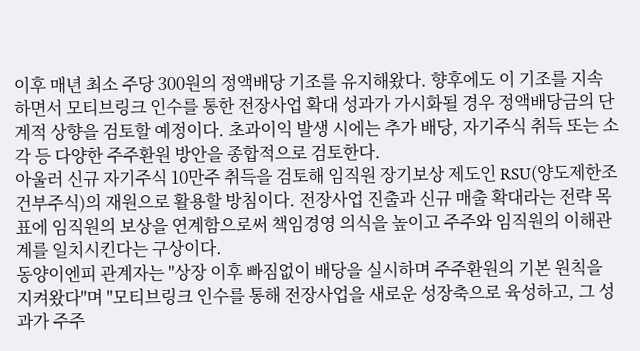이후 매년 최소 주당 300원의 정액배당 기조를 유지해왔다. 향후에도 이 기조를 지속하면서 모티브링크 인수를 통한 전장사업 확대 성과가 가시화될 경우 정액배당금의 단계적 상향을 검토할 예정이다. 초과이익 발생 시에는 추가 배당, 자기주식 취득 또는 소각 등 다양한 주주환원 방안을 종합적으로 검토한다.
아울러 신규 자기주식 10만주 취득을 검토해 임직원 장기보상 제도인 RSU(양도제한조건부주식)의 재원으로 활용할 방침이다. 전장사업 진출과 신규 매출 확대라는 전략 목표에 임직원의 보상을 연계함으로써 책임경영 의식을 높이고 주주와 임직원의 이해관계를 일치시킨다는 구상이다.
동양이엔피 관계자는 "상장 이후 빠짐없이 배당을 실시하며 주주환원의 기본 원칙을 지켜왔다"며 "모티브링크 인수를 통해 전장사업을 새로운 성장축으로 육성하고, 그 성과가 주주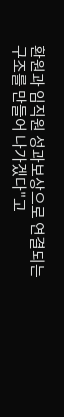환원과 임직원 성과보상으로 연결되는 구조를 만들어 나가겠다"고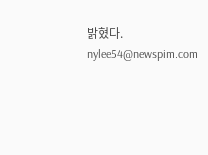밝혔다.
nylee54@newspim.com